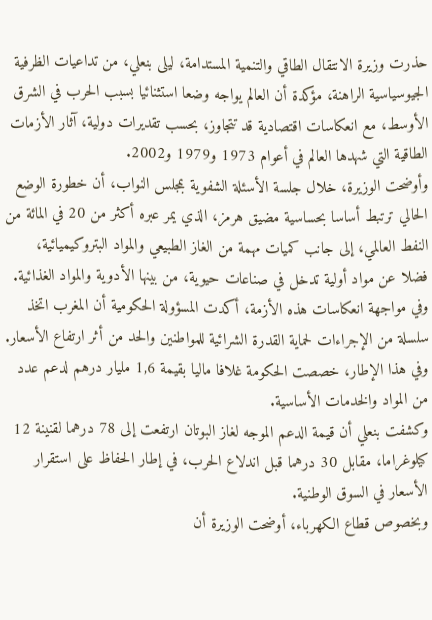حذرت وزيرة الانتقال الطاقي والتنمية المستدامة، ليلى بنعلي، من تداعيات الظرفية الجيوسياسية الراهنة، مؤكدة أن العالم يواجه وضعا استثنائيا بسبب الحرب في الشرق الأوسط، مع انعكاسات اقتصادية قد تتجاوز، بحسب تقديرات دولية، آثار الأزمات الطاقية التي شهدها العالم في أعوام 1973 و1979 و2002.
وأوضحت الوزيرة، خلال جلسة الأسئلة الشفوية بمجلس النواب، أن خطورة الوضع الحالي ترتبط أساسا بحساسية مضيق هرمز، الذي يمر عبره أكثر من 20 في المائة من النفط العالمي، إلى جانب كميات مهمة من الغاز الطبيعي والمواد البتروكيميائية، فضلا عن مواد أولية تدخل في صناعات حيوية، من بينها الأدوية والمواد الغذائية.
وفي مواجهة انعكاسات هذه الأزمة، أكدت المسؤولة الحكومية أن المغرب اتخذ سلسلة من الإجراءات لحماية القدرة الشرائية للمواطنين والحد من أثر ارتفاع الأسعار. وفي هذا الإطار، خصصت الحكومة غلافا ماليا بقيمة 1,6 مليار درهم لدعم عدد من المواد والخدمات الأساسية.
وكشفت بنعلي أن قيمة الدعم الموجه لغاز البوتان ارتفعت إلى 78 درهما لقنينة 12 كيلوغراما، مقابل 30 درهما قبل اندلاع الحرب، في إطار الحفاظ على استقرار الأسعار في السوق الوطنية.
وبخصوص قطاع الكهرباء، أوضحت الوزيرة أن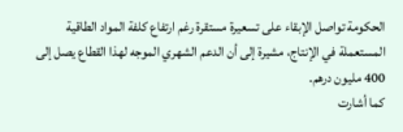الحكومة تواصل الإبقاء على تسعيرة مستقرة رغم ارتفاع كلفة المواد الطاقية المستعملة في الإنتاج، مشيرة إلى أن الدعم الشهري الموجه لهذا القطاع يصل إلى 400 مليون درهم.
كما أشارت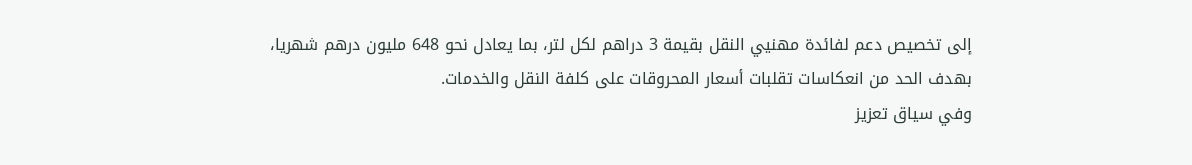إلى تخصيص دعم لفائدة مهنيي النقل بقيمة 3 دراهم لكل لتر، بما يعادل نحو 648 مليون درهم شهريا، بهدف الحد من انعكاسات تقلبات أسعار المحروقات على كلفة النقل والخدمات.
وفي سياق تعزيز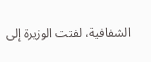الشفافية، لفتت الوزيرة إلى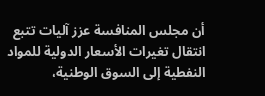أن مجلس المنافسة عزز آليات تتبع انتقال تغيرات الأسعار الدولية للمواد النفطية إلى السوق الوطنية،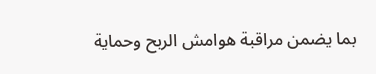بما يضمن مراقبة هوامش الربح وحماية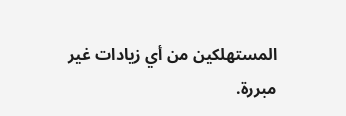المستهلكين من أي زيادات غير مبررة.